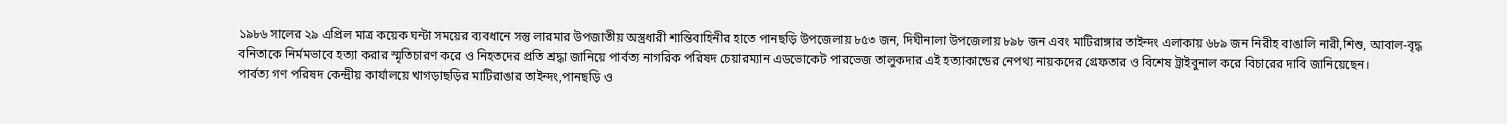১৯৮৬ সালের ২৯ এপ্রিল মাত্র কয়েক ঘন্টা সময়ের ব্যবধানে সন্তু লারমার উপজাতীয় অস্ত্রধারী শান্তিবাহিনীর হাতে পানছড়ি উপজেলায় ৮৫৩ জন, দিঘীনালা উপজেলায় ৮৯৮ জন এবং মাটিরাঙ্গার তাইন্দং এলাকায় ৬৮৯ জন নিরীহ বাঙালি নারী,শিশু, আবাল-বৃদ্ধ বনিতাকে নির্মমভাবে হত্যা করার স্মৃতিচারণ করে ও নিহতদের প্রতি শ্রদ্ধা জানিয়ে পার্বত্য নাগরিক পরিষদ চেয়ারম্যান এডভোকেট পারভেজ তালুকদার এই হত্যাকান্ডের নেপথ্য নায়কদের গ্রেফতার ও বিশেষ ট্রাইবুনাল করে বিচারের দাবি জানিয়েছেন।
পার্বত্য গণ পরিষদ কেন্দ্রীয় কার্যালয়ে খাগড়াছড়ির মাটিরাঙার তাইন্দং,পানছড়ি ও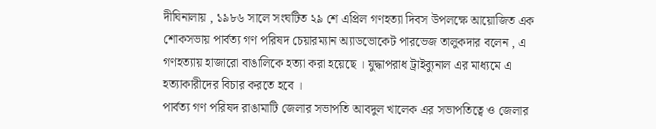দীঘিনালায় , ১৯৮৬ সালে সংঘটিত ২৯ শে এপ্রিল গণহত্যা দিবস উপলক্ষে আয়োজিত এক শোকসভায় পার্বত্য গণ পরিষদ চেয়ারম্যান অ্যাডভোকেট পারভেজ তালুকদার বলেন , এ গণহত্যায় হাজারো বাঙালিকে হত্যা করা হয়েছে । যুদ্ধাপরাধ ট্রাইব্যুনাল এর মাধ্যমে এ হত্যাকারীদের বিচার করতে হবে ।
পার্বত্য গণ পরিষদ রাঙামাটি জেলার সভাপতি আবদুল খালেক এর সভাপতিত্বে ও জেলার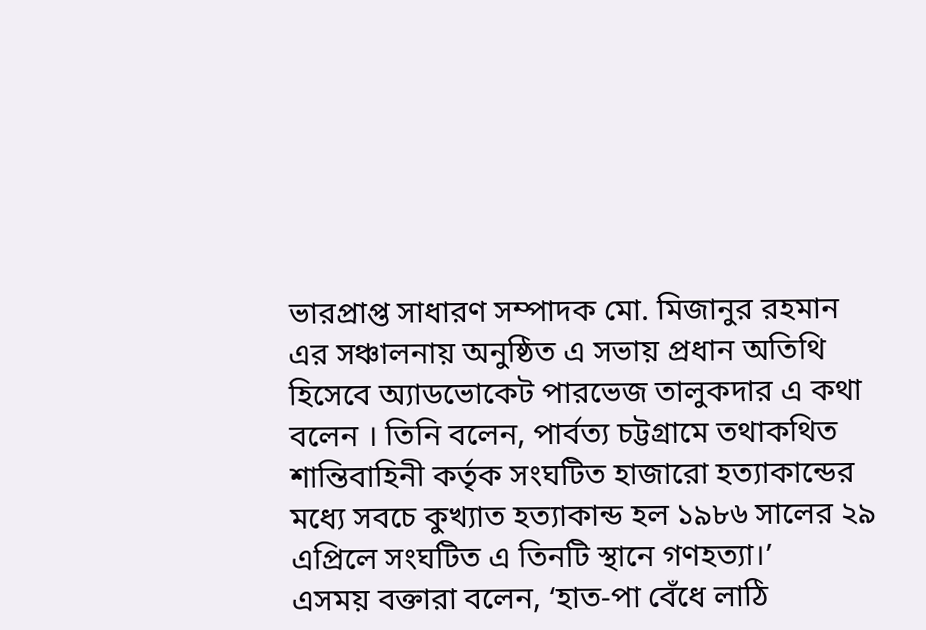ভারপ্রাপ্ত সাধারণ সম্পাদক মো. মিজানুর রহমান এর সঞ্চালনায় অনুষ্ঠিত এ সভায় প্রধান অতিথি হিসেবে অ্যাডভোকেট পারভেজ তালুকদার এ কথা বলেন । তিনি বলেন, পার্বত্য চট্টগ্রামে তথাকথিত শান্তিবাহিনী কর্তৃক সংঘটিত হাজারো হত্যাকান্ডের মধ্যে সবচে কুখ্যাত হত্যাকান্ড হল ১৯৮৬ সালের ২৯ এপ্রিলে সংঘটিত এ তিনটি স্থানে গণহত্যা।’
এসময় বক্তারা বলেন, ‘হাত-পা বেঁধে লাঠি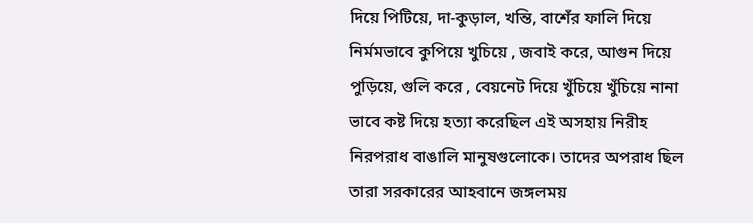দিয়ে পিটিয়ে, দা-কুড়াল, খন্তি, বাশেঁর ফালি দিয়ে নির্মমভাবে কুপিয়ে খুচিয়ে , জবাই করে, আগুন দিয়ে পুড়িয়ে, গুলি করে , বেয়নেট দিয়ে খুঁচিয়ে খুঁচিয়ে নানা ভাবে কষ্ট দিয়ে হত্যা করেছিল এই অসহায় নিরীহ নিরপরাধ বাঙালি মানুষগুলোকে। তাদের অপরাধ ছিল তারা সরকারের আহবানে জঙ্গলময়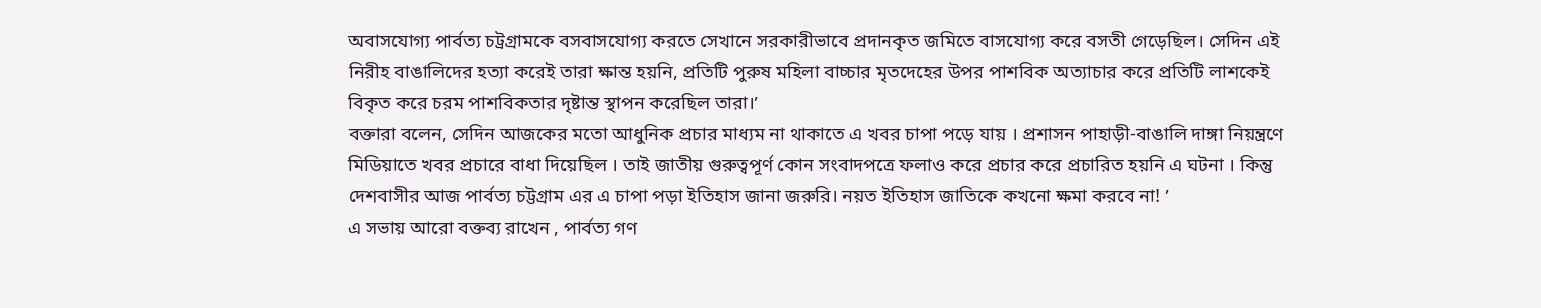অবাসযোগ্য পার্বত্য চট্রগ্রামকে বসবাসযোগ্য করতে সেখানে সরকারীভাবে প্রদানকৃত জমিতে বাসযোগ্য করে বসতী গেড়েছিল। সেদিন এই নিরীহ বাঙালিদের হত্যা করেই তারা ক্ষান্ত হয়নি, প্রতিটি পুরুষ মহিলা বাচ্চার মৃতদেহের উপর পাশবিক অত্যাচার করে প্রতিটি লাশকেই বিকৃত করে চরম পাশবিকতার দৃষ্টান্ত স্থাপন করেছিল তারা।’
বক্তারা বলেন, সেদিন আজকের মতো আধুনিক প্রচার মাধ্যম না থাকাতে এ খবর চাপা পড়ে যায় । প্রশাসন পাহাড়ী-বাঙালি দাঙ্গা নিয়ন্ত্রণে মিডিয়াতে খবর প্রচারে বাধা দিয়েছিল । তাই জাতীয় গুরুত্বপূর্ণ কোন সংবাদপত্রে ফলাও করে প্রচার করে প্রচারিত হয়নি এ ঘটনা । কিন্তু দেশবাসীর আজ পার্বত্য চট্টগ্রাম এর এ চাপা পড়া ইতিহাস জানা জরুরি। নয়ত ইতিহাস জাতিকে কখনো ক্ষমা করবে না! ’
এ সভায় আরো বক্তব্য রাখেন , পার্বত্য গণ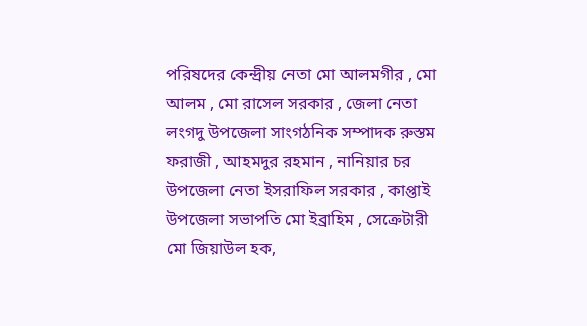পরিষদের কেন্দ্রীয় নেতা মো আলমগীর , মো আলম , মো রাসেল সরকার , জেলা নেতা লংগদু উপজেলা সাংগঠনিক সম্পাদক রুস্তম ফরাজী , আহমদুর রহমান , নানিয়ার চর উপজেলা নেতা ইসরাফিল সরকার , কাপ্তাই উপজেলা সভাপতি মো ইব্রাহিম , সেক্রেটারী মো জিয়াউল হক,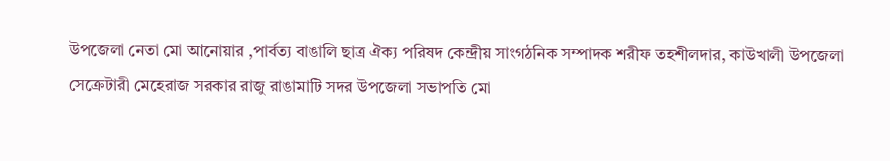উপজেলা নেতা মো আনোয়ার ,পার্বত্য বাঙালি ছাত্র ঐক্য পরিষদ কেন্দ্রীয় সাংগঠনিক সম্পাদক শরীফ তহশীলদার, কাউখালী উপজেলা সেক্রেটারী মেহেরাজ সরকার রাজু রাঙামাটি সদর উপজেলা সভাপতি মো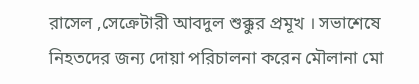রাসেল ,সেক্রেটারী আবদুল শুক্কুর প্রমূখ । সভাশেষে নিহতদের জন্য দোয়া পরিচালনা করেন মৌলানা মো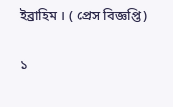ইব্রাহিম । ( প্রেস বিজ্ঞপ্তি)

১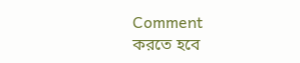Comment
করতে হবে